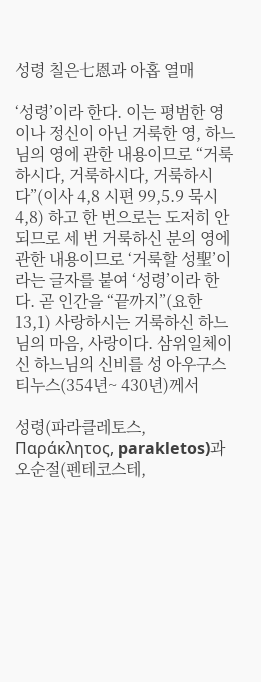성령 칠은七恩과 아홉 열매

‘성령’이라 한다. 이는 평범한 영이나 정신이 아닌 거룩한 영, 하느님의 영에 관한 내용이므로 “거룩하시다, 거룩하시다, 거룩하시다”(이사 4,8 시편 99,5.9 묵시 4,8) 하고 한 번으로는 도저히 안 되므로 세 번 거룩하신 분의 영에 관한 내용이므로 ‘거룩할 성聖’이라는 글자를 붙여 ‘성령’이라 한다. 곧 인간을 “끝까지”(요한 13,1) 사랑하시는 거룩하신 하느님의 마음, 사랑이다. 삼위일체이신 하느님의 신비를 성 아우구스티누스(354년~ 430년)께서

성령(파라클레토스, Παράκλητος, parakletos)과 오순절(펜테코스테,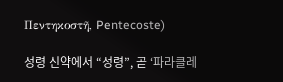Πεντηκοστῆ, Pentecoste)

성령 신약에서 “성령”, 곧 ‘파라클레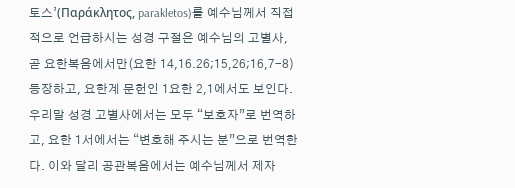토스’(Παράκλητος, parakletos)를 예수님께서 직접적으로 언급하시는 성경 구절은 예수님의 고별사, 곧 요한복음에서만(요한 14,16.26;15,26;16,7-8) 등장하고, 요한계 문헌인 1요한 2,1에서도 보인다. 우리말 성경 고별사에서는 모두 “보호자”로 번역하고, 요한 1서에서는 “변호해 주시는 분”으로 번역한다. 이와 달리 공관복음에서는 예수님께서 제자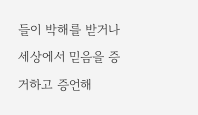들이 박해를 받거나 세상에서 믿음을 증거하고 증언해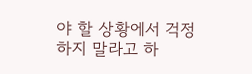야 할 상황에서 걱정하지 말라고 하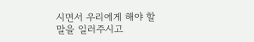시면서 우리에게 해야 할 말을 일러주시고